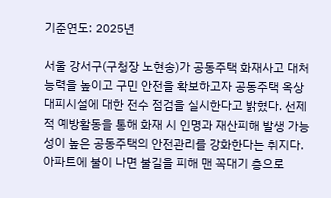기준연도: 2025년

서울 강서구(구청장 노현송)가 공동주택 화재사고 대처 능력을 높이고 구민 안전을 확보하고자 공동주택 옥상 대피시설에 대한 전수 점검을 실시한다고 밝혔다. 선제적 예방활동을 통해 화재 시 인명과 재산피해 발생 가능성이 높은 공동주택의 안전관리를 강화한다는 취지다. 아파트에 불이 나면 불길을 피해 맨 꼭대기 층으로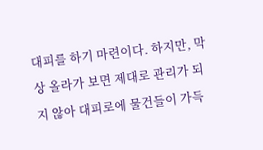대피를 하기 마련이다. 하지만, 막상 올라가 보면 제대로 관리가 되지 않아 대피로에 물건들이 가득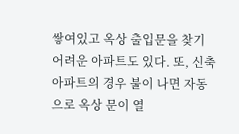쌓여있고 옥상 출입문을 찾기 어려운 아파트도 있다. 또, 신축 아파트의 경우 불이 나면 자동으로 옥상 문이 열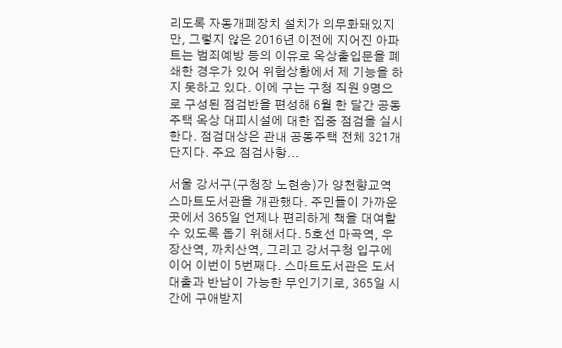리도록 자동개폐장치 설치가 의무화돼있지만, 그렇지 않은 2016년 이전에 지어진 아파트는 범죄예방 등의 이유로 옥상출입문을 폐쇄한 경우가 있어 위험상황에서 제 기능을 하지 못하고 있다. 이에 구는 구청 직원 9명으로 구성된 점검반을 편성해 6월 한 달간 공동주택 옥상 대피시설에 대한 집중 점검을 실시한다. 점검대상은 관내 공동주택 전체 321개 단지다. 주요 점검사항...

서울 강서구(구청장 노현송)가 양천향교역 스마트도서관을 개관했다. 주민들이 가까운 곳에서 365일 언제나 편리하게 책을 대여할 수 있도록 돕기 위해서다. 5호선 마곡역, 우장산역, 까치산역, 그리고 강서구청 입구에 이어 이번이 5번째다. 스마트도서관은 도서 대출과 반납이 가능한 무인기기로, 365일 시간에 구애받지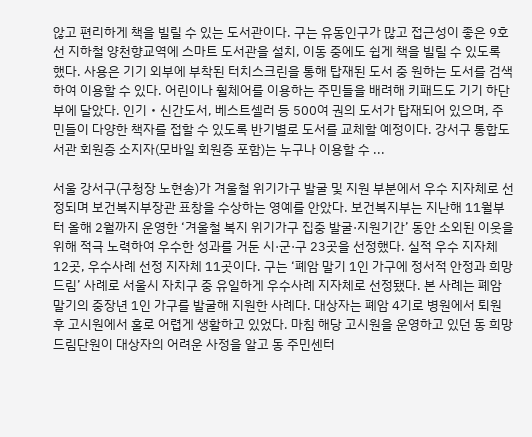않고 편리하게 책을 빌릴 수 있는 도서관이다. 구는 유동인구가 많고 접근성이 좋은 9호선 지하철 양천향교역에 스마트 도서관을 설치, 이동 중에도 쉽게 책을 빌릴 수 있도록 했다. 사용은 기기 외부에 부착된 터치스크린을 통해 탑재된 도서 중 원하는 도서를 검색하여 이용할 수 있다. 어린이나 휠체어를 이용하는 주민들을 배려해 키패드도 기기 하단부에 달았다. 인기‧신간도서, 베스트셀러 등 500여 권의 도서가 탑재되어 있으며, 주민들이 다양한 책자를 접할 수 있도록 반기별로 도서를 교체할 예정이다. 강서구 통합도서관 회원증 소지자(모바일 회원증 포함)는 누구나 이용할 수 ...

서울 강서구(구청장 노현송)가 겨울철 위기가구 발굴 및 지원 부분에서 우수 지자체로 선정되며 보건복지부장관 표창을 수상하는 영예를 안았다. 보건복지부는 지난해 11월부터 올해 2월까지 운영한 ‘겨울철 복지 위기가구 집중 발굴·지원기간’ 동안 소외된 이웃을 위해 적극 노력하여 우수한 성과를 거둔 시·군·구 23곳을 선정했다. 실적 우수 지자체 12곳, 우수사례 선정 지자체 11곳이다. 구는 ‘폐암 말기 1인 가구에 정서적 안정과 희망드림’ 사례로 서울시 자치구 중 유일하게 우수사례 지자체로 선정됐다. 본 사례는 폐암 말기의 중장년 1인 가구를 발굴해 지원한 사례다. 대상자는 폐암 4기로 병원에서 퇴원 후 고시원에서 홀로 어렵게 생활하고 있었다. 마침 해당 고시원을 운영하고 있던 동 희망드림단원이 대상자의 어려운 사정을 알고 동 주민센터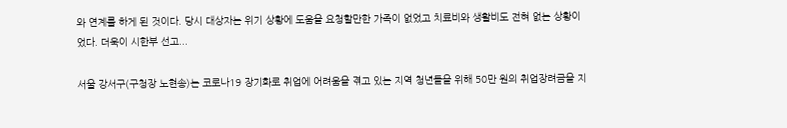와 연계를 하게 된 것이다. 당시 대상자는 위기 상황에 도움을 요청할만한 가족이 없었고 치료비와 생활비도 전혀 없는 상황이었다. 더욱이 시한부 선고...

서울 강서구(구청장 노현송)는 코로나19 장기화로 취업에 어려움을 겪고 있는 지역 청년들을 위해 50만 원의 취업장려금을 지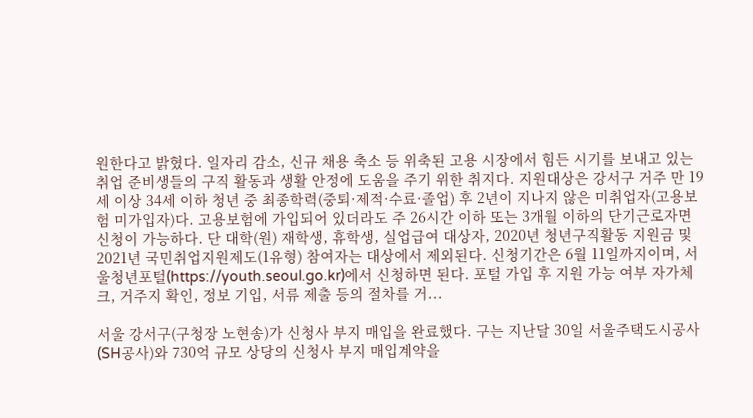원한다고 밝혔다. 일자리 감소, 신규 채용 축소 등 위축된 고용 시장에서 힘든 시기를 보내고 있는 취업 준비생들의 구직 활동과 생활 안정에 도움을 주기 위한 취지다. 지원대상은 강서구 거주 만 19세 이상 34세 이하 청년 중 최종학력(중퇴·제적·수료·졸업) 후 2년이 지나지 않은 미취업자(고용보험 미가입자)다. 고용보험에 가입되어 있더라도 주 26시간 이하 또는 3개월 이하의 단기근로자면 신청이 가능하다. 단 대학(원) 재학생, 휴학생, 실업급여 대상자, 2020년 청년구직활동 지원금 및 2021년 국민취업지원제도(1유형) 참여자는 대상에서 제외된다. 신청기간은 6월 11일까지이며, 서울청년포털(https://youth.seoul.go.kr)에서 신청하면 된다. 포털 가입 후 지원 가능 여부 자가체크, 거주지 확인, 정보 기입, 서류 제출 등의 절차를 거...

서울 강서구(구청장 노현송)가 신청사 부지 매입을 완료했다. 구는 지난달 30일 서울주택도시공사(SH공사)와 730억 규모 상당의 신청사 부지 매입계약을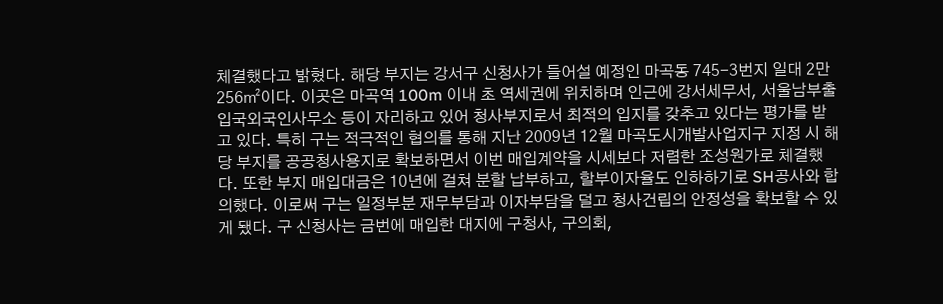체결했다고 밝혔다. 해당 부지는 강서구 신청사가 들어설 예정인 마곡동 745-3번지 일대 2만 256㎡이다. 이곳은 마곡역 100m 이내 초 역세권에 위치하며 인근에 강서세무서, 서울남부출입국외국인사무소 등이 자리하고 있어 청사부지로서 최적의 입지를 갖추고 있다는 평가를 받고 있다. 특히 구는 적극적인 협의를 통해 지난 2009년 12월 마곡도시개발사업지구 지정 시 해당 부지를 공공청사용지로 확보하면서 이번 매입계약을 시세보다 저렴한 조성원가로 체결했다. 또한 부지 매입대금은 10년에 걸쳐 분할 납부하고, 할부이자율도 인하하기로 SH공사와 합의했다. 이로써 구는 일정부분 재무부담과 이자부담을 덜고 청사건립의 안정성을 확보할 수 있게 됐다. 구 신청사는 금번에 매입한 대지에 구청사, 구의회,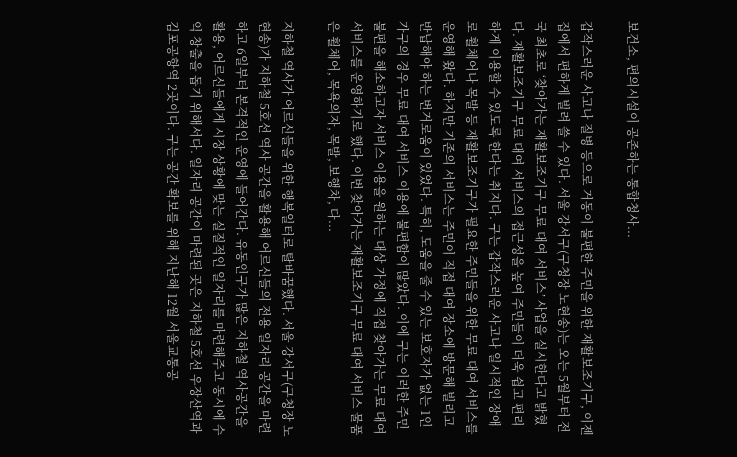보건소, 편의시설이 공존하는 통합청사...

갑작스러운 사고나 질병 등으로 거동이 불편한 주민을 위한 재활보조기구, 이젠 집에서 편하게 빌려 쓸 수 있다. 서울 강서구(구청장 노현송)는 오는 5월부터 전국 최초로 ‘찾아가는 재활보조기구 무료 대여 서비스’ 사업을 실시한다고 밝혔다. 재활보조기구 무료 대여 서비스의 접근성을 높여 주민들이 더욱 쉽고 편리하게 이용할 수 있도록 한다는 취지다. 구는 갑작스러운 사고나 일시적인 장애로 휠체어나 목발 등 재활보조기구가 필요한 주민들을 위한 무료 대여 서비스를 운영해 왔다. 하지만 기존의 서비스는 주민이 직접 대여 장소에 방문해 빌리고 반납해야 하는 번거로움이 있었다. 특히, 도움을 줄 수 있는 보호자가 없는 1인 가구의 경우 무료 대여 서비스 이용에 불편함이 많았다. 이에 구는 이러한 주민 불편을 해소하고자 서비스 이용을 원하는 대상 가정에 직접 찾아가는 무료 대여 서비스를 운영하기로 했다. 이번 찾아가는 재활보조기구 무료 대여 서비스 물품은 휠체어, 목욕의자, 목발, 보행차, 다...

지하철 역사가 어르신들을 위한 행복일터로 탈바꿈했다. 서울 강서구(구청장 노현송)가 지하철 5호선 역사 공간을 활용해 어르신들의 전용 일자리 공간을 마련하고 6일부터 본격적인 운영에 들어간다. 유동인구가 많은 지하철 역사공간을 활용, 어르신들에게 시장 상황에 맞는 실질적인 일자리를 마련해주고 동시에 수익 창출을 돕기 위해서다. 일자리 공간이 마련된 곳은 지하철 5호선 우장산역과 김포공항역 2곳이다. 구는 공간 확보를 위해 지난해 12월 서울교통공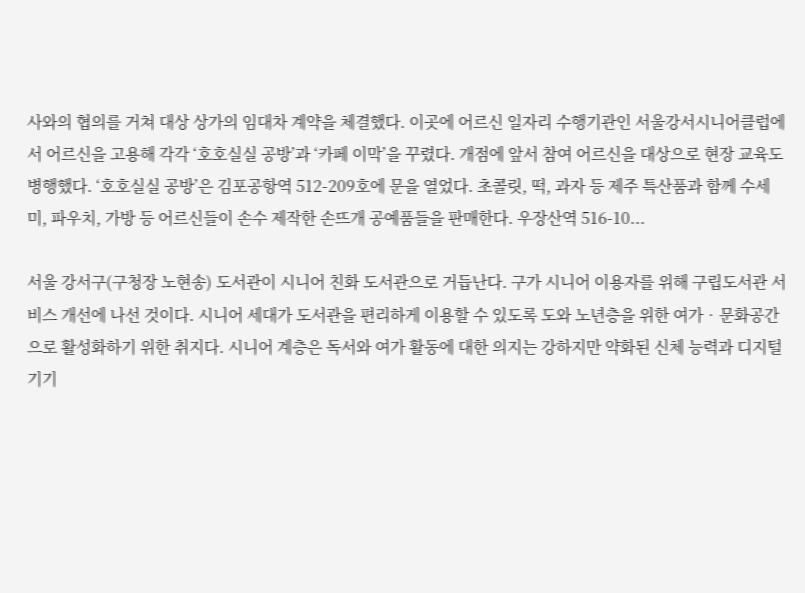사와의 협의를 거쳐 대상 상가의 임대차 계약을 체결했다. 이곳에 어르신 일자리 수행기관인 서울강서시니어클럽에서 어르신을 고용해 각각 ‘호호실실 공방’과 ‘카페 이막’을 꾸렸다. 개점에 앞서 참여 어르신을 대상으로 현장 교육도 병행했다. ‘호호실실 공방’은 김포공항역 512-209호에 문을 열었다. 초콜릿, 떡, 과자 등 제주 특산품과 함께 수세미, 파우치, 가방 등 어르신들이 손수 제작한 손뜨개 공예품들을 판매한다. 우장산역 516-10...

서울 강서구(구청장 노현송) 도서관이 시니어 친화 도서관으로 거듭난다. 구가 시니어 이용자를 위해 구립도서관 서비스 개선에 나선 것이다. 시니어 세대가 도서관을 편리하게 이용할 수 있도록 도와 노년층을 위한 여가‧문화공간으로 활성화하기 위한 취지다. 시니어 계층은 독서와 여가 활동에 대한 의지는 강하지만 약화된 신체 능력과 디지털 기기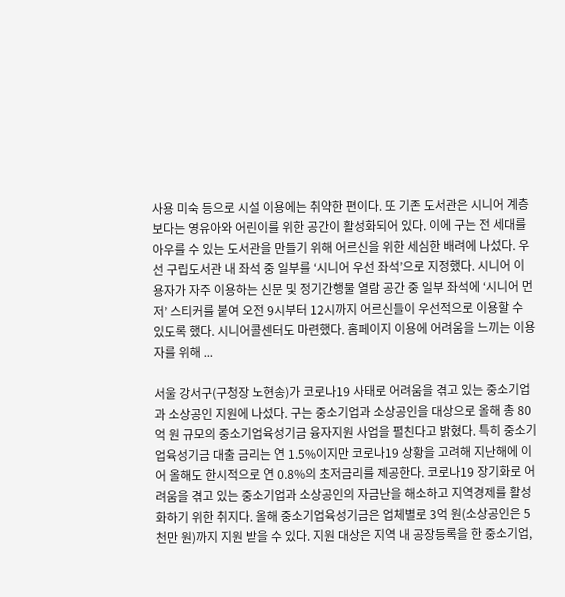사용 미숙 등으로 시설 이용에는 취약한 편이다. 또 기존 도서관은 시니어 계층보다는 영유아와 어린이를 위한 공간이 활성화되어 있다. 이에 구는 전 세대를 아우를 수 있는 도서관을 만들기 위해 어르신을 위한 세심한 배려에 나섰다. 우선 구립도서관 내 좌석 중 일부를 ‘시니어 우선 좌석’으로 지정했다. 시니어 이용자가 자주 이용하는 신문 및 정기간행물 열람 공간 중 일부 좌석에 ‘시니어 먼저’ 스티커를 붙여 오전 9시부터 12시까지 어르신들이 우선적으로 이용할 수 있도록 했다. 시니어콜센터도 마련했다. 홈페이지 이용에 어려움을 느끼는 이용자를 위해 ...

서울 강서구(구청장 노현송)가 코로나19 사태로 어려움을 겪고 있는 중소기업과 소상공인 지원에 나섰다. 구는 중소기업과 소상공인을 대상으로 올해 총 80억 원 규모의 중소기업육성기금 융자지원 사업을 펼친다고 밝혔다. 특히 중소기업육성기금 대출 금리는 연 1.5%이지만 코로나19 상황을 고려해 지난해에 이어 올해도 한시적으로 연 0.8%의 초저금리를 제공한다. 코로나19 장기화로 어려움을 겪고 있는 중소기업과 소상공인의 자금난을 해소하고 지역경제를 활성화하기 위한 취지다. 올해 중소기업육성기금은 업체별로 3억 원(소상공인은 5천만 원)까지 지원 받을 수 있다. 지원 대상은 지역 내 공장등록을 한 중소기업,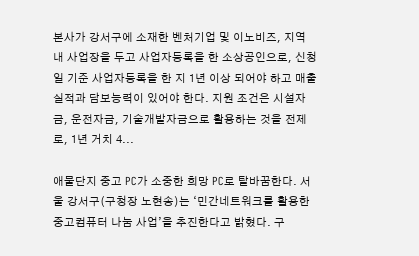본사가 강서구에 소재한 벤처기업 및 이노비즈, 지역 내 사업장을 두고 사업자등록을 한 소상공인으로, 신청일 기준 사업자등록을 한 지 1년 이상 되어야 하고 매출실적과 담보능력이 있어야 한다. 지원 조건은 시설자금, 운전자금, 기술개발자금으로 활용하는 것을 전제로, 1년 거치 4...

애물단지 중고 PC가 소중한 희망 PC로 탈바꿈한다. 서울 강서구(구청장 노현송)는 ‘민간네트워크를 활용한 중고컴퓨터 나눔 사업’을 추진한다고 밝혔다. 구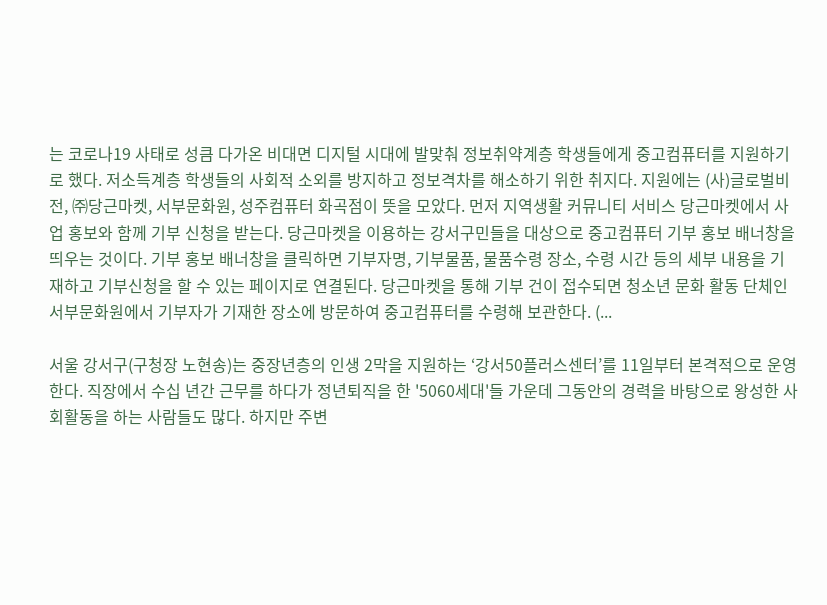는 코로나19 사태로 성큼 다가온 비대면 디지털 시대에 발맞춰 정보취약계층 학생들에게 중고컴퓨터를 지원하기로 했다. 저소득계층 학생들의 사회적 소외를 방지하고 정보격차를 해소하기 위한 취지다. 지원에는 (사)글로벌비전, ㈜당근마켓, 서부문화원, 성주컴퓨터 화곡점이 뜻을 모았다. 먼저 지역생활 커뮤니티 서비스 당근마켓에서 사업 홍보와 함께 기부 신청을 받는다. 당근마켓을 이용하는 강서구민들을 대상으로 중고컴퓨터 기부 홍보 배너창을 띄우는 것이다. 기부 홍보 배너창을 클릭하면 기부자명, 기부물품, 물품수령 장소, 수령 시간 등의 세부 내용을 기재하고 기부신청을 할 수 있는 페이지로 연결된다. 당근마켓을 통해 기부 건이 접수되면 청소년 문화 활동 단체인 서부문화원에서 기부자가 기재한 장소에 방문하여 중고컴퓨터를 수령해 보관한다. (...

서울 강서구(구청장 노현송)는 중장년층의 인생 2막을 지원하는 ‘강서50플러스센터’를 11일부터 본격적으로 운영한다. 직장에서 수십 년간 근무를 하다가 정년퇴직을 한 '5060세대'들 가운데 그동안의 경력을 바탕으로 왕성한 사회활동을 하는 사람들도 많다. 하지만 주변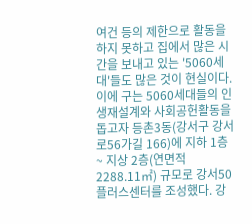여건 등의 제한으로 활동을 하지 못하고 집에서 많은 시간을 보내고 있는 '5060세대'들도 많은 것이 현실이다. 이에 구는 5060세대들의 인생재설계와 사회공헌활동을 돕고자 등촌3동(강서구 강서로56가길 166)에 지하 1층 ~ 지상 2층(연면적 2288.11㎡) 규모로 강서50플러스센터를 조성했다. 강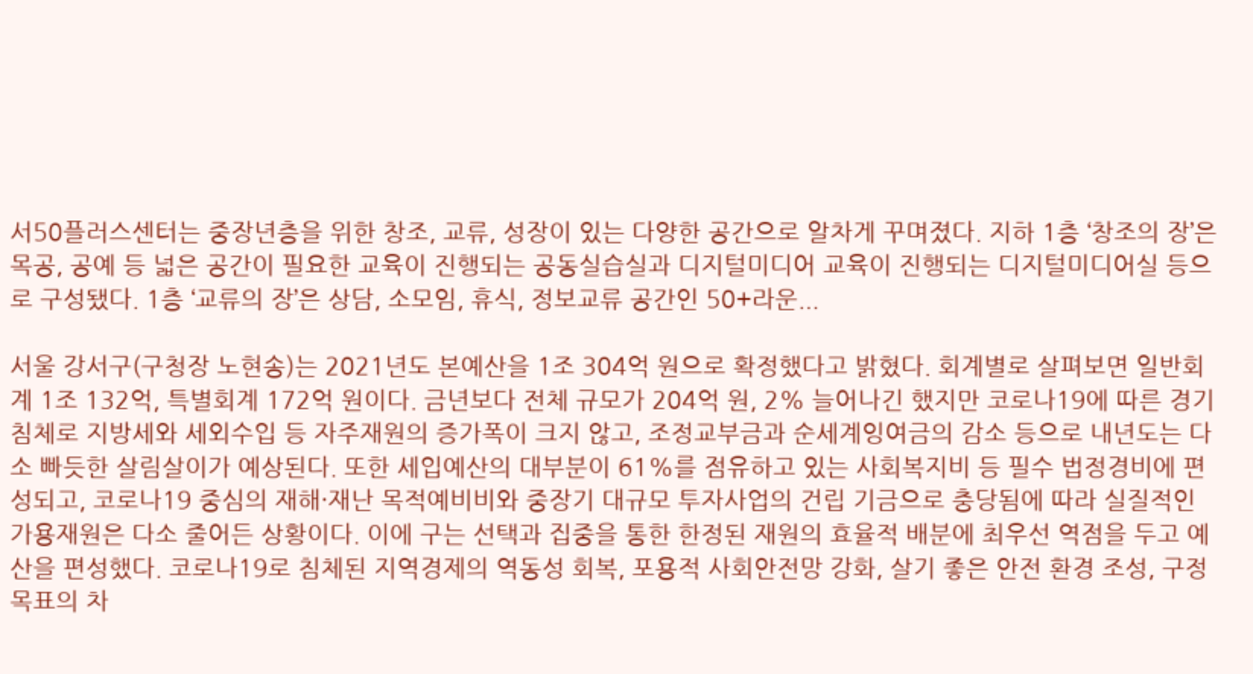서50플러스센터는 중장년층을 위한 창조, 교류, 성장이 있는 다양한 공간으로 알차게 꾸며졌다. 지하 1층 ‘창조의 장’은 목공, 공예 등 넓은 공간이 필요한 교육이 진행되는 공동실습실과 디지털미디어 교육이 진행되는 디지털미디어실 등으로 구성됐다. 1층 ‘교류의 장’은 상담, 소모임, 휴식, 정보교류 공간인 50+라운...

서울 강서구(구청장 노현송)는 2021년도 본예산을 1조 304억 원으로 확정했다고 밝혔다. 회계별로 살펴보면 일반회계 1조 132억, 특별회계 172억 원이다. 금년보다 전체 규모가 204억 원, 2% 늘어나긴 했지만 코로나19에 따른 경기침체로 지방세와 세외수입 등 자주재원의 증가폭이 크지 않고, 조정교부금과 순세계잉여금의 감소 등으로 내년도는 다소 빠듯한 살림살이가 예상된다. 또한 세입예산의 대부분이 61%를 점유하고 있는 사회복지비 등 필수 법정경비에 편성되고, 코로나19 중심의 재해·재난 목적예비비와 중장기 대규모 투자사업의 건립 기금으로 충당됨에 따라 실질적인 가용재원은 다소 줄어든 상황이다. 이에 구는 선택과 집중을 통한 한정된 재원의 효율적 배분에 최우선 역점을 두고 예산을 편성했다. 코로나19로 침체된 지역경제의 역동성 회복, 포용적 사회안전망 강화, 살기 좋은 안전 환경 조성, 구정목표의 차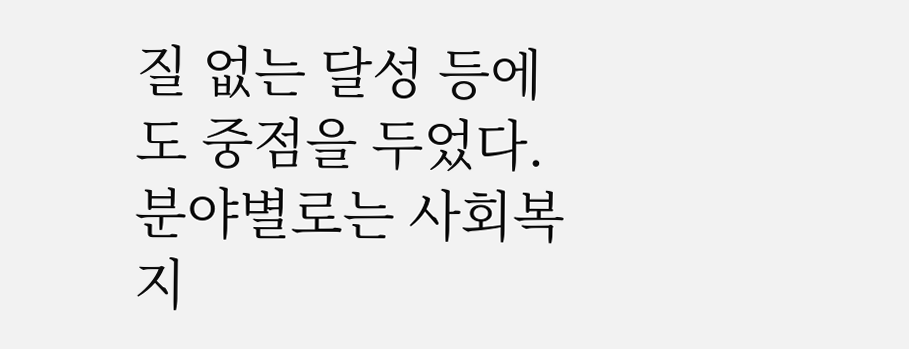질 없는 달성 등에도 중점을 두었다. 분야별로는 사회복지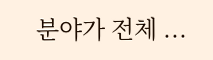분야가 전체 ...